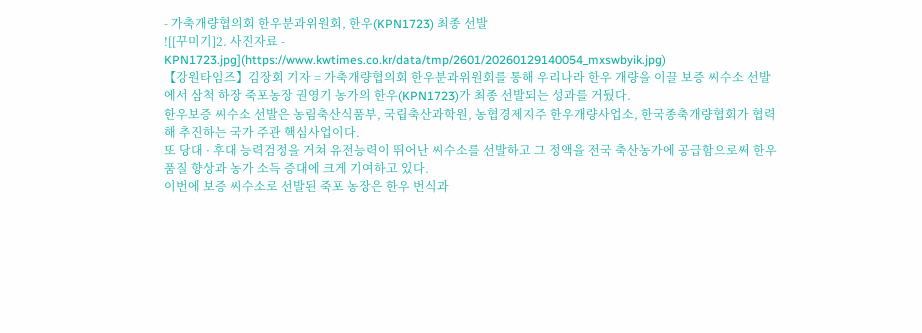- 가축개량협의회 한우분과위원회, 한우(KPN1723) 최종 선발
![[꾸미기]2. 사진자료 - KPN1723.jpg](https://www.kwtimes.co.kr/data/tmp/2601/20260129140054_mxswbyik.jpg)
【강원타임즈】김장회 기자 = 가축개량협의회 한우분과위원회를 통해 우리나라 한우 개량을 이끌 보증 씨수소 선발에서 삼척 하장 죽포농장 권영기 농가의 한우(KPN1723)가 최종 선발되는 성과를 거뒀다.
한우보증 씨수소 선발은 농림축산식품부, 국립축산과학원, 농협경제지주 한우개량사업소, 한국종축개량협회가 협력해 추진하는 국가 주관 핵심사업이다.
또 당대 · 후대 능력검정을 거쳐 유전능력이 뛰어난 씨수소를 선발하고 그 정액을 전국 축산농가에 공급함으로써 한우 품질 향상과 농가 소득 증대에 크게 기여하고 있다.
이번에 보증 씨수소로 선발된 죽포 농장은 한우 번식과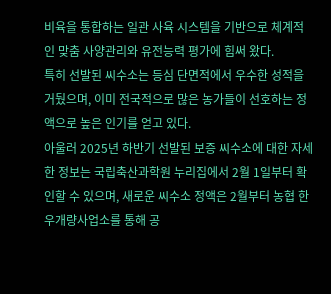비육을 통합하는 일관 사육 시스템을 기반으로 체계적인 맞춤 사양관리와 유전능력 평가에 힘써 왔다.
특히 선발된 씨수소는 등심 단면적에서 우수한 성적을 거뒀으며, 이미 전국적으로 많은 농가들이 선호하는 정액으로 높은 인기를 얻고 있다.
아울러 2025년 하반기 선발된 보증 씨수소에 대한 자세한 정보는 국립축산과학원 누리집에서 2월 1일부터 확인할 수 있으며, 새로운 씨수소 정액은 2월부터 농협 한우개량사업소를 통해 공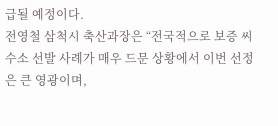급될 예정이다.
전영철 삼척시 축산과장은 “전국적으로 보증 씨수소 선발 사례가 매우 드문 상황에서 이번 선정은 큰 영광이며,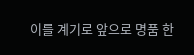이를 계기로 앞으로 명품 한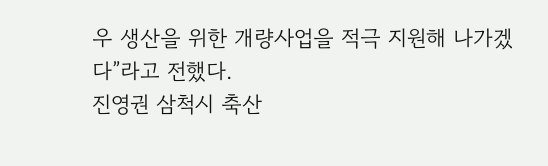우 생산을 위한 개량사업을 적극 지원해 나가겠다”라고 전했다.
진영권 삼척시 축산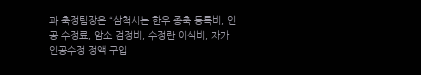과 축정팀장은 “삼척시는 한우 종축 등록비, 인공 수정료, 암소 검정비, 수정란 이식비, 자가 인공수정 정액 구입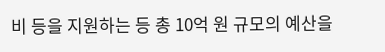비 등을 지원하는 등 총 10억 원 규모의 예산을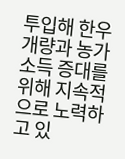투입해 한우 개량과 농가 소득 증대를 위해 지속적으로 노력하고 있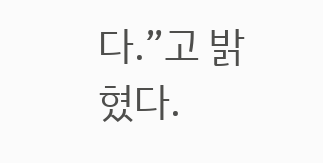다.”고 밝혔다.